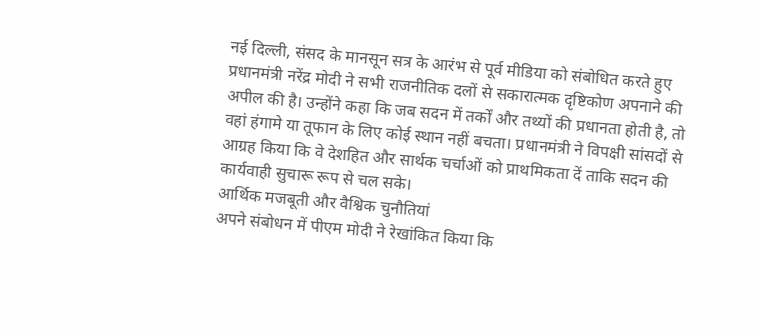नई दिल्ली, संसद के मानसून सत्र के आरंभ से पूर्व मीडिया को संबोधित करते हुए प्रधानमंत्री नरेंद्र मोदी ने सभी राजनीतिक दलों से सकारात्मक दृष्टिकोण अपनाने की अपील की है। उन्होंने कहा कि जब सदन में तर्कों और तथ्यों की प्रधानता होती है, तो वहां हंगामे या तूफान के लिए कोई स्थान नहीं बचता। प्रधानमंत्री ने विपक्षी सांसदों से आग्रह किया कि वे देशहित और सार्थक चर्चाओं को प्राथमिकता दें ताकि सदन की कार्यवाही सुचारू रूप से चल सके।
आर्थिक मजबूती और वैश्विक चुनौतियां
अपने संबोधन में पीएम मोदी ने रेखांकित किया कि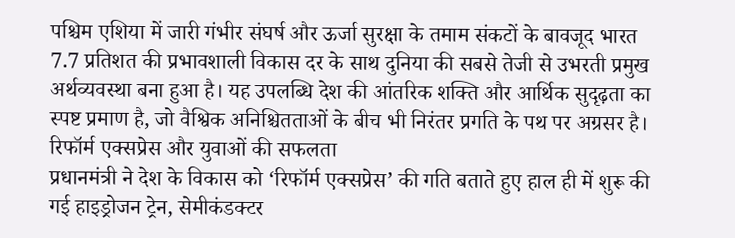पश्चिम एशिया में जारी गंभीर संघर्ष और ऊर्जा सुरक्षा के तमाम संकटों के बावजूद भारत 7.7 प्रतिशत की प्रभावशाली विकास दर के साथ दुनिया की सबसे तेजी से उभरती प्रमुख अर्थव्यवस्था बना हुआ है। यह उपलब्धि देश की आंतरिक शक्ति और आर्थिक सुदृढ़ता का स्पष्ट प्रमाण है, जो वैश्विक अनिश्चितताओं के बीच भी निरंतर प्रगति के पथ पर अग्रसर है।
रिफॉर्म एक्सप्रेस और युवाओं की सफलता
प्रधानमंत्री ने देश के विकास को ‘रिफॉर्म एक्सप्रेस’ की गति बताते हुए हाल ही में शुरू की गई हाइड्रोजन ट्रेन, सेमीकंडक्टर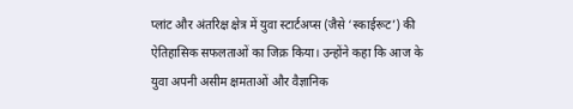प्लांट और अंतरिक्ष क्षेत्र में युवा स्टार्टअप्स (जैसे ‘स्काईरूट’) की ऐतिहासिक सफलताओं का जिक्र किया। उन्होंने कहा कि आज के युवा अपनी असीम क्षमताओं और वैज्ञानिक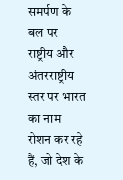समर्पण के बल पर राष्ट्रीय और अंतरराष्ट्रीय स्तर पर भारत का नाम रोशन कर रहे हैं, जो देश के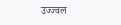उज्ज्वल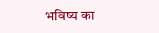भविष्य का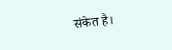संकेत है।